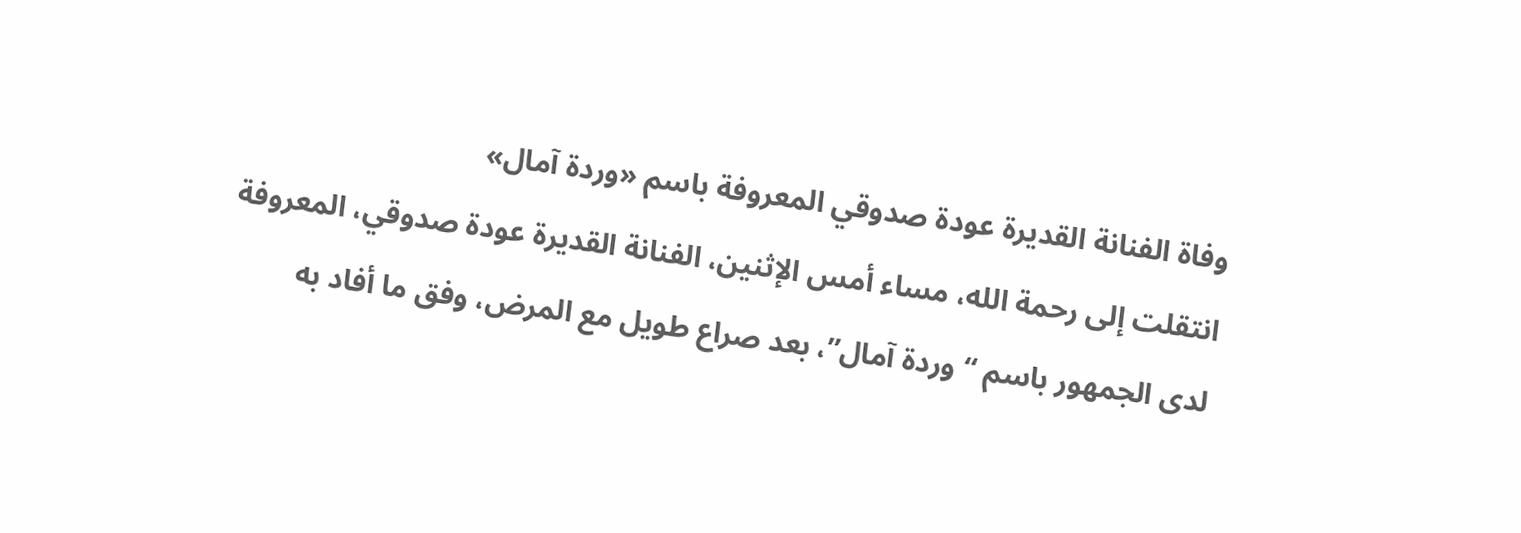وفاة الفنانة القديرة عودة صدوقي المعروفة باسم «وردة آمال»
انتقلت إلى رحمة الله، مساء أمس الإثنين، الفنانة القديرة عودة صدوقي، المعروفة لدى الجمهور باسم “وردة آمال”، بعد صراع طويل مع المرض، وفق ما أفاد به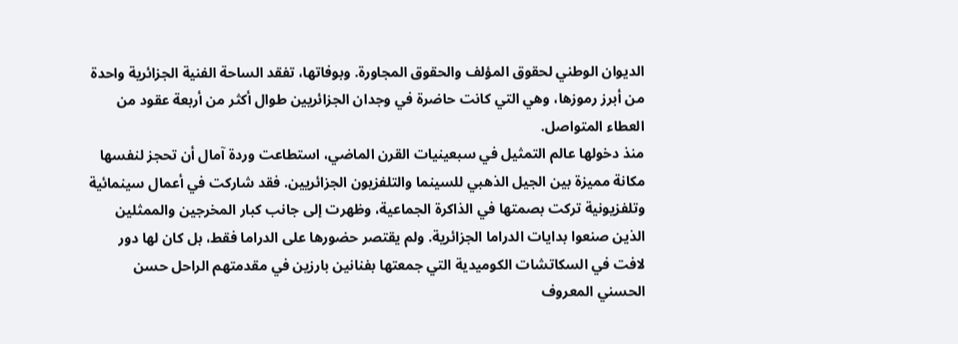الديوان الوطني لحقوق المؤلف والحقوق المجاورة. وبوفاتها، تفقد الساحة الفنية الجزائرية واحدة من أبرز رموزها، وهي التي كانت حاضرة في وجدان الجزائريين طوال أكثر من أربعة عقود من العطاء المتواصل.
منذ دخولها عالم التمثيل في سبعينيات القرن الماضي، استطاعت وردة آمال أن تحجز لنفسها مكانة مميزة بين الجيل الذهبي للسينما والتلفزيون الجزائريين. فقد شاركت في أعمال سينمائية وتلفزيونية تركت بصمتها في الذاكرة الجماعية، وظهرت إلى جانب كبار المخرجين والممثلين الذين صنعوا بدايات الدراما الجزائرية. ولم يقتصر حضورها على الدراما فقط، بل كان لها دور لافت في السكاتشات الكوميدية التي جمعتها بفنانين بارزين في مقدمتهم الراحل حسن الحسني المعروف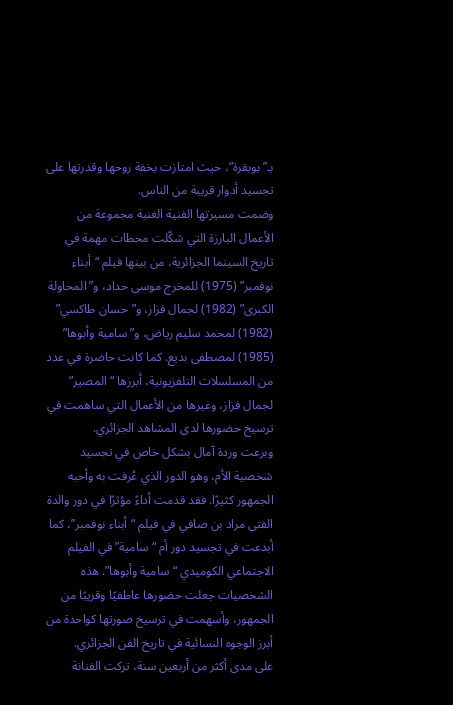بـ”بوبقرة”، حيث امتازت بخفة روحها وقدرتها على تجسيد أدوار قريبة من الناس.
وضمت مسيرتها الفنية الغنية مجموعة من الأعمال البارزة التي شكّلت محطات مهمة في تاريخ السينما الجزائرية، من بينها فيلم “أبناء نوفمبر” (1975) للمخرج موسى حداد، و”المحاولة الكبرى” (1982) لجمال فزاز، و”حسان طاكسي” (1982) لمحمد سليم رياض، و”سامية وأبوها” (1985) لمصطفى بديع. كما كانت حاضرة في عدد من المسلسلات التلفزيونية، أبرزها “المصير” لجمال فزاز، وغيرها من الأعمال التي ساهمت في ترسيخ حضورها لدى المشاهد الجزائري.
وبرعت وردة آمال بشكل خاص في تجسيد شخصية الأم، وهو الدور الذي عُرفت به وأحبه الجمهور كثيرًا. فقد قدمت أداءً مؤثرًا في دور والدة الفتى مراد بن صافي في فيلم “أبناء نوفمبر”، كما أبدعت في تجسيد دور أم “سامية” في الفيلم الاجتماعي الكوميدي “سامية وأبوها”. هذه الشخصيات جعلت حضورها عاطفيًا وقريبًا من الجمهور، وأسهمت في ترسيخ صورتها كواحدة من أبرز الوجوه النسائية في تاريخ الفن الجزائري.
على مدى أكثر من أربعين سنة، تركت الفنانة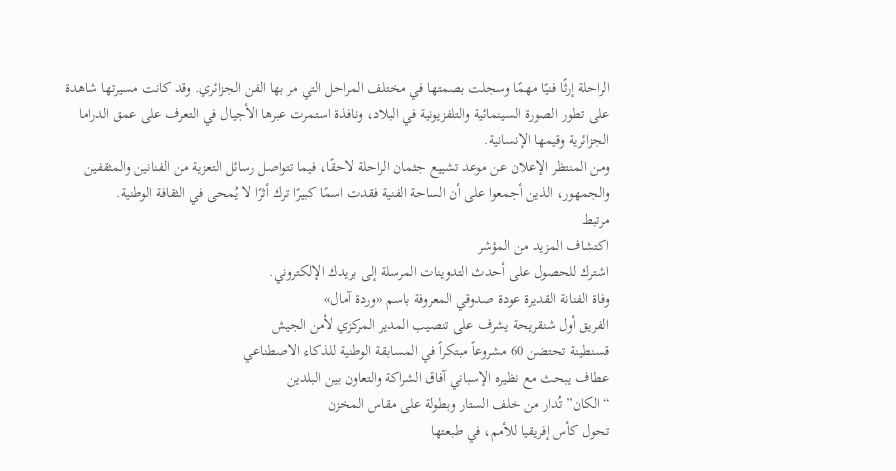الراحلة إرثًا فنيًا مهمًا وسجلت بصمتها في مختلف المراحل التي مر بها الفن الجزائري. وقد كانت مسيرتها شاهدة على تطور الصورة السينمائية والتلفزيونية في البلاد، ونافذة استمرت عبرها الأجيال في التعرف على عمق الدراما الجزائرية وقيمها الإنسانية.
ومن المنتظر الإعلان عن موعد تشييع جثمان الراحلة لاحقًا، فيما تتواصل رسائل التعزية من الفنانين والمثقفين والجمهور، الذين أجمعوا على أن الساحة الفنية فقدت اسمًا كبيرًا ترك أثرًا لا يُمحى في الثقافة الوطنية.
مرتبط
اكتشاف المزيد من المؤشر
اشترك للحصول على أحدث التدوينات المرسلة إلى بريدك الإلكتروني.
وفاة الفنانة القديرة عودة صدوقي المعروفة باسم «وردة آمال»
الفريق أول شنقريحة يشرف على تنصيب المدير المركزي لأمن الجيش
قسنطينة تحتضن 60 مشروعاً مبتكراً في المسابقة الوطنية للذكاء الاصطناعي
عطاف يبحث مع نظيره الإسباني آفاق الشراكة والتعاون بين البلدين
“الكان” تُدار من خلف الستار وبطولة على مقاس المخزن
تحول كأس إفريقيا للأمم، في طبعتها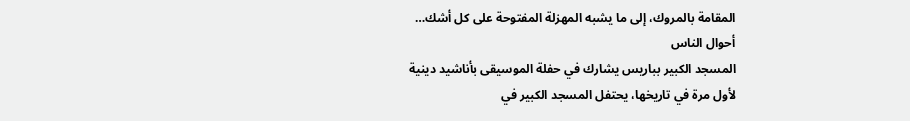المقامة بالمروك، إلى ما يشبه المهزلة المفتوحة على كل أشك…
أحوال الناس
المسجد الكبير بباريس يشارك في حفلة الموسيقى بأناشيد دينية
لأول مرة في تاريخها، يحتفل المسجد الكبير في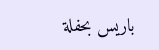باريس بحفلة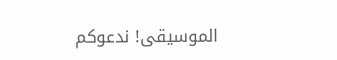الموسيقى! ندعوكم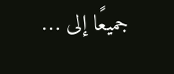جميعًا إلى …